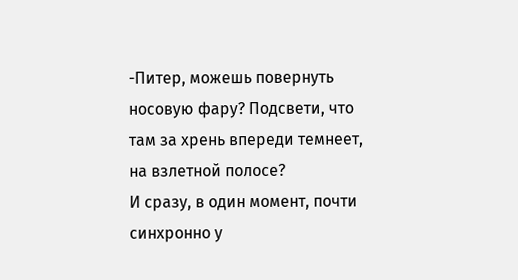-Питер, можешь повернуть носовую фару? Подсвети, что там за хрень впереди темнеет, на взлетной полосе?
И сразу, в один момент, почти синхронно у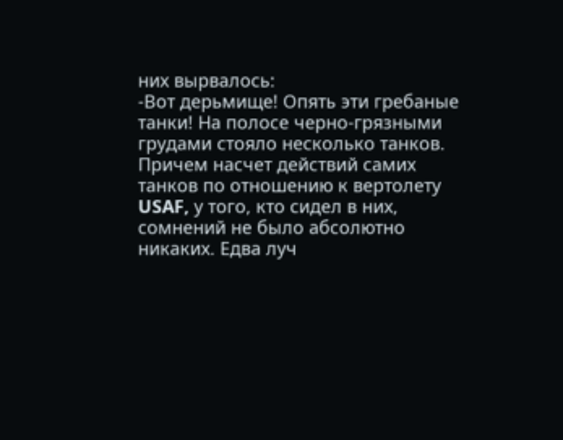них вырвалось:
-Вот дерьмище! Опять эти гребаные танки! На полосе черно-грязными грудами стояло несколько танков. Причем насчет действий самих танков по отношению к вертолету USAF, у того, кто сидел в них, сомнений не было абсолютно никаких. Едва луч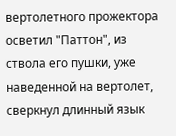вертолетного прожектора осветил "Паттон", из ствола его пушки, уже наведенной на вертолет, сверкнул длинный язык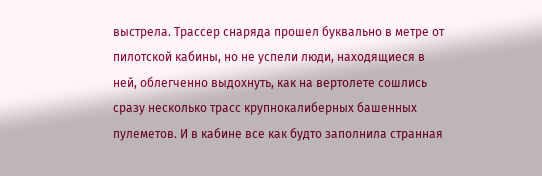выстрела. Трассер снаряда прошел буквально в метре от пилотской кабины, но не успели люди, находящиеся в ней, облегченно выдохнуть, как на вертолете сошлись сразу несколько трасс крупнокалиберных башенных пулеметов. И в кабине все как будто заполнила странная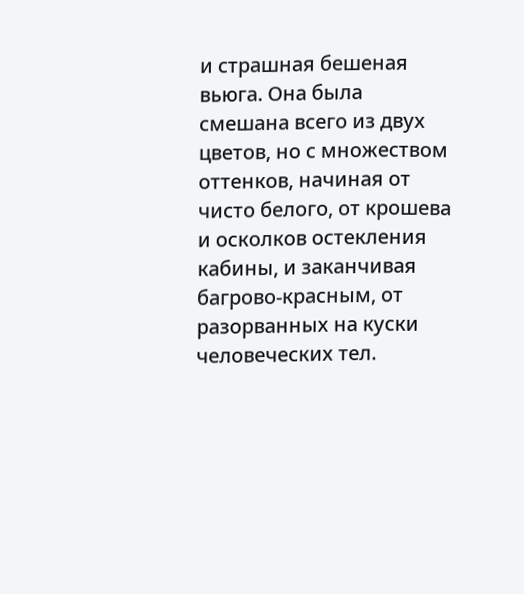и страшная бешеная вьюга. Она была смешана всего из двух цветов, но с множеством оттенков, начиная от чисто белого, от крошева и осколков остекления кабины, и заканчивая багрово-красным, от разорванных на куски человеческих тел.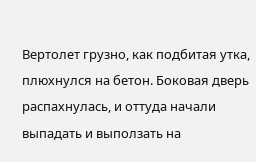Вертолет грузно, как подбитая утка, плюхнулся на бетон. Боковая дверь распахнулась, и оттуда начали выпадать и выползать на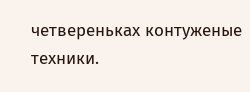четвереньках контуженые техники.